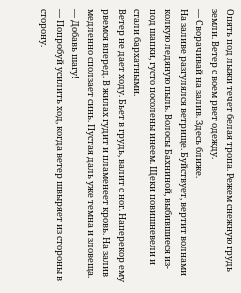Опять под лыжи течет белая тропа. Режем снежную грудь земли. Ветер с воем рвет одежду.
— Сворачивай на залив. Здесь ближе.
На заливе разгулялся ветрище. Буйствует, вертит волнами колкую ледяную пыль. Волосы Бахниной, выбившиеся из-под шапки, густо посолены инеем. Щеки повишневели и стали бархатными.
Ветер не дает ходу. Бьет в грудь, валит с ног. Наперекор ему рвемся вперед. В жилах гудит и пламенеет кровь. На залив медленно сползает синь. Пустая даль уже темна и зловеща.
— Добавь шагу!
— Попробуй усилить ход, когда ветер швыряет из стороны в сторону.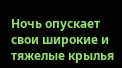Ночь опускает свои широкие и тяжелые крылья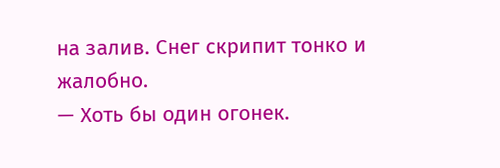на залив. Снег скрипит тонко и жалобно.
— Хоть бы один огонек.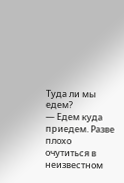Туда ли мы едем?
— Едем куда приедем. Разве плохо очутиться в неизвестном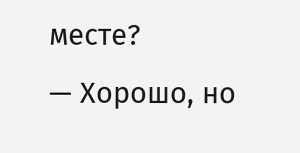месте?
— Хорошо, но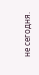не сегодня.